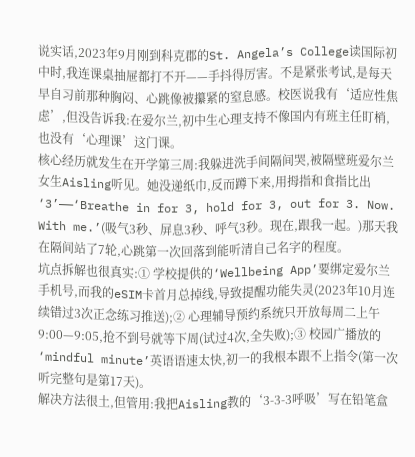说实话,2023年9月刚到科克郡的St. Angela’s College读国际初中时,我连课桌抽屉都打不开——手抖得厉害。不是紧张考试,是每天早自习前那种胸闷、心跳像被攥紧的窒息感。校医说我有‘适应性焦虑’,但没告诉我:在爱尔兰,初中生心理支持不像国内有班主任盯梢,也没有‘心理课’这门课。
核心经历就发生在开学第三周:我躲进洗手间隔间哭,被隔壁班爱尔兰女生Aisling听见。她没递纸巾,反而蹲下来,用拇指和食指比出‘3’——‘Breathe in for 3, hold for 3, out for 3. Now. With me.’(吸气3秒、屏息3秒、呼气3秒。现在,跟我一起。)那天我在隔间站了7轮,心跳第一次回落到能听清自己名字的程度。
坑点拆解也很真实:① 学校提供的‘Wellbeing App’要绑定爱尔兰手机号,而我的eSIM卡首月总掉线,导致提醒功能失灵(2023年10月连续错过3次正念练习推送);② 心理辅导预约系统只开放每周二上午9:00—9:05,抢不到号就等下周(试过4次,全失败);③ 校园广播放的‘mindful minute’英语语速太快,初一的我根本跟不上指令(第一次听完整句是第17天)。
解决方法很土,但管用:我把Aisling教的‘3-3-3呼吸’写在铅笔盒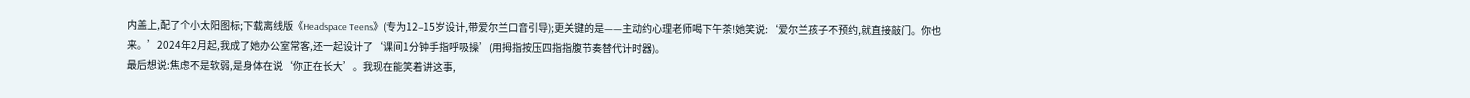内盖上,配了个小太阳图标;下载离线版《Headspace Teens》(专为12–15岁设计,带爱尔兰口音引导);更关键的是——主动约心理老师喝下午茶!她笑说:‘爱尔兰孩子不预约,就直接敲门。你也来。’2024年2月起,我成了她办公室常客,还一起设计了‘课间1分钟手指呼吸操’(用拇指按压四指指腹节奏替代计时器)。
最后想说:焦虑不是软弱,是身体在说‘你正在长大’。我现在能笑着讲这事,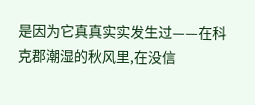是因为它真真实实发生过——在科克郡潮湿的秋风里,在没信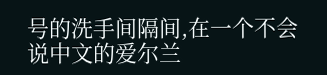号的洗手间隔间,在一个不会说中文的爱尔兰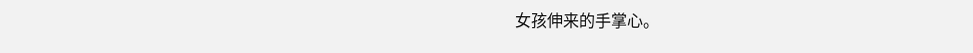女孩伸来的手掌心。